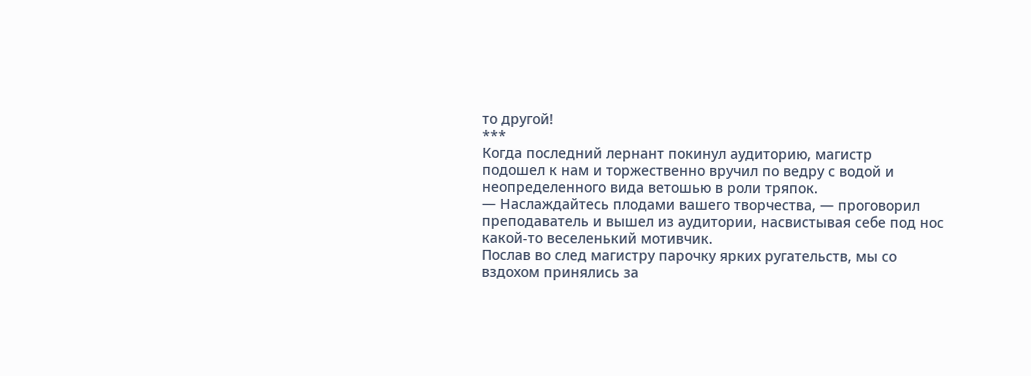то другой!
***
Когда последний лернант покинул аудиторию, магистр
подошел к нам и торжественно вручил по ведру с водой и
неопределенного вида ветошью в роли тряпок.
— Наслаждайтесь плодами вашего творчества, — проговорил
преподаватель и вышел из аудитории, насвистывая себе под нос
какой-то веселенький мотивчик.
Послав во след магистру парочку ярких ругательств, мы со
вздохом принялись за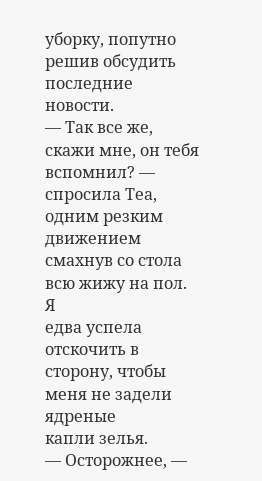уборку, попутно решив обсудить последние
новости.
— Так все же, скажи мне, он тебя вспомнил? — спросила Теа, одним резким движением смахнув со стола всю жижу на пол. Я
едва успела отскочить в сторону, чтобы меня не задели ядреные
капли зелья.
— Осторожнее, —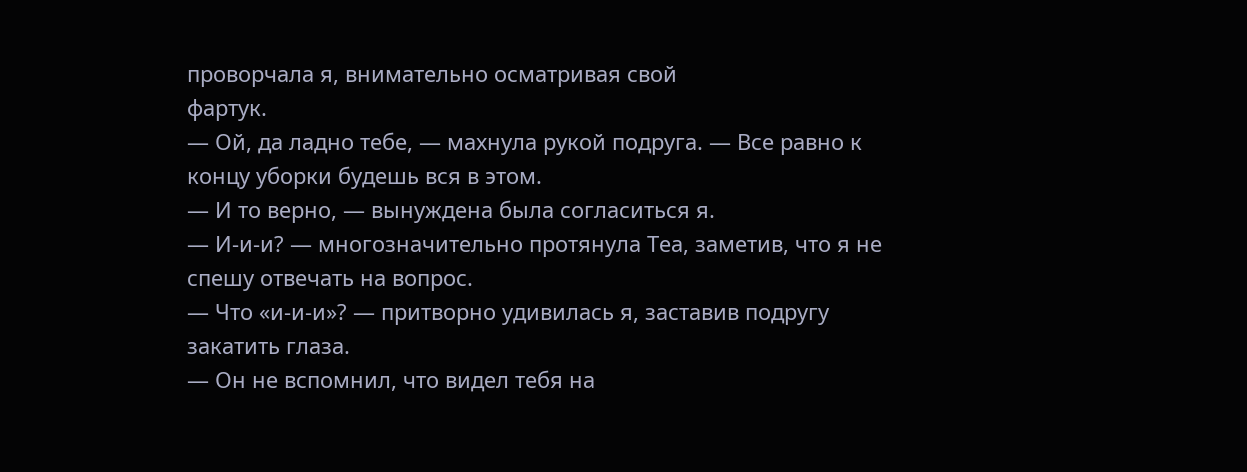проворчала я, внимательно осматривая свой
фартук.
— Ой, да ладно тебе, — махнула рукой подруга. — Все равно к
концу уборки будешь вся в этом.
— И то верно, — вынуждена была согласиться я.
— И-и-и? — многозначительно протянула Теа, заметив, что я не
спешу отвечать на вопрос.
— Что «и-и-и»? — притворно удивилась я, заставив подругу
закатить глаза.
— Он не вспомнил, что видел тебя на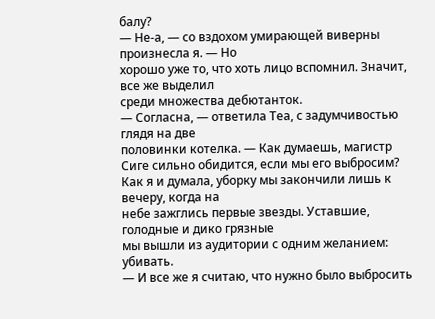балу?
— Не-а, — со вздохом умирающей виверны произнесла я. — Но
хорошо уже то, что хоть лицо вспомнил. Значит, все же выделил
среди множества дебютанток.
— Согласна, — ответила Теа, с задумчивостью глядя на две
половинки котелка. — Как думаешь, магистр Сиге сильно обидится, если мы его выбросим?
Как я и думала, уборку мы закончили лишь к вечеру, когда на
небе зажглись первые звезды. Уставшие, голодные и дико грязные
мы вышли из аудитории с одним желанием: убивать.
— И все же я считаю, что нужно было выбросить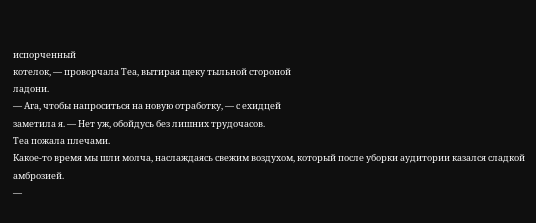испорченный
котелок, — проворчала Теа, вытирая щеку тыльной стороной
ладони.
— Ага, чтобы напроситься на новую отработку, — с ехидцей
заметила я. — Нет уж, обойдусь без лишних трудочасов.
Теа пожала плечами.
Какое-то время мы шли молча, наслаждаясь свежим воздухом, который после уборки аудитории казался сладкой амброзией.
—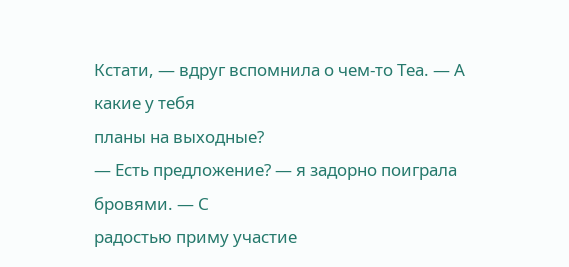Кстати, — вдруг вспомнила о чем-то Теа. — А какие у тебя
планы на выходные?
— Есть предложение? — я задорно поиграла бровями. — С
радостью приму участие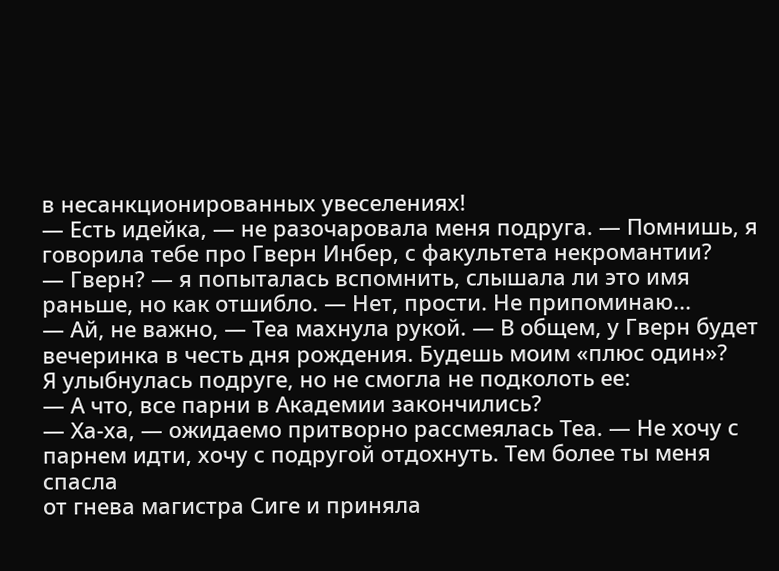в несанкционированных увеселениях!
— Есть идейка, — не разочаровала меня подруга. — Помнишь, я
говорила тебе про Гверн Инбер, с факультета некромантии?
— Гверн? — я попыталась вспомнить, слышала ли это имя
раньше, но как отшибло. — Нет, прости. Не припоминаю...
— Ай, не важно, — Теа махнула рукой. — В общем, у Гверн будет
вечеринка в честь дня рождения. Будешь моим «плюс один»?
Я улыбнулась подруге, но не смогла не подколоть ее:
— А что, все парни в Академии закончились?
— Ха-ха, — ожидаемо притворно рассмеялась Теа. — Не хочу с
парнем идти, хочу с подругой отдохнуть. Тем более ты меня спасла
от гнева магистра Сиге и приняла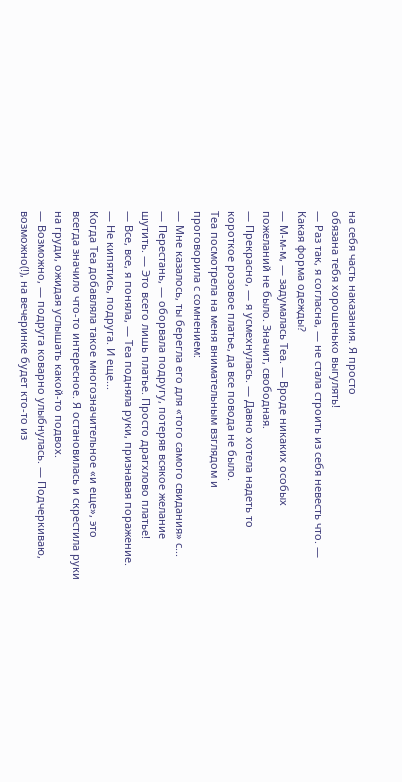на себя часть наказания. Я просто
обязана тебя хорошенько выгулять!
— Раз так, я согласна, — не стала строить из себя невесть что. —
Какая форма одежды?
— М-м-м, — задумалась Теа. — Вроде никаких особых
пожеланий не было. Значит, свободная.
— Прекрасно, — я усмехнулась. — Давно хотела надеть то
короткое розовое платье, да все повода не было.
Теа посмотрела на меня внимательным взглядом и
проговорила с сомнением:
— Мне казалось, ты берегла его для «того самого свидания» с...
— Перестань, — оборвала подругу, потеряв всякое желание
шутить. — Это всего лишь платье. Просто драгхлово платье!
— Все, все, я поняла, — Теа подняла руки, признавая поражение.
— Не кипятись, подруга. И еще...
Когда Теа добавляла такое многозначительное «и еще», это
всегда значило что-то интересное. Я остановилась и скрестила руки
на груди, ожидая услышать какой-то подвох.
— Возможно, — подруга коварно улыбнулась. — Подчеркиваю, возможно(!), на вечеринке будет кто-то из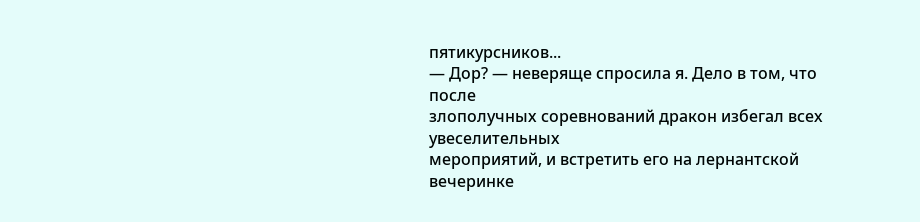пятикурсников...
— Дор? — неверяще спросила я. Дело в том, что после
злополучных соревнований дракон избегал всех увеселительных
мероприятий, и встретить его на лернантской вечеринке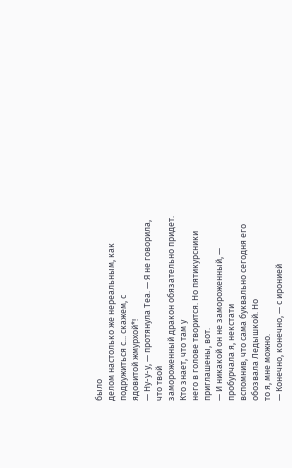было
делом настолько же нереальным, как подружиться с... скажем, с
ядовитой жмурхой*!
— Ну-у-у, — протянула Теа. — Я не говорила, что твой
замороженный дракон обязательно придет. Кто знает, что там у
него в голове творится. Но пятикурсники приглашены, вот.
— И никакой он не замороженный, — пробурчала я, некстати
вспомнив, что сама буквально сегодня его обозвала Ледышкой. Но
то я, мне можно.
— Конечно, конечно, — с иронией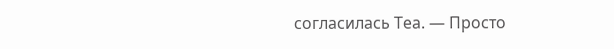согласилась Теа. — Просто